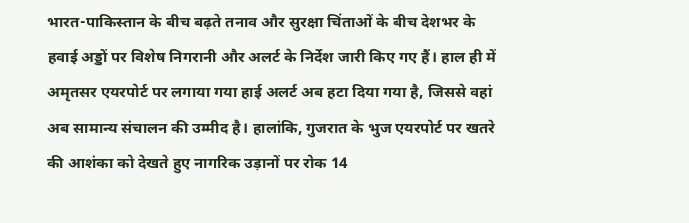भारत-पाकिस्तान के बीच बढ़ते तनाव और सुरक्षा चिंताओं के बीच देशभर के हवाई अड्डों पर विशेष निगरानी और अलर्ट के निर्देश जारी किए गए हैं। हाल ही में अमृतसर एयरपोर्ट पर लगाया गया हाई अलर्ट अब हटा दिया गया है, जिससे वहां अब सामान्य संचालन की उम्मीद है। हालांकि, गुजरात के भुज एयरपोर्ट पर खतरे की आशंका को देखते हुए नागरिक उड़ानों पर रोक 14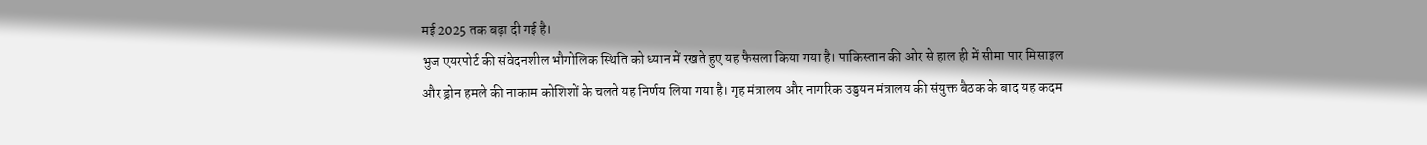मई 2025 तक बढ़ा दी गई है।
भुज एयरपोर्ट की संवेदनशील भौगोलिक स्थिति को ध्यान में रखते हुए यह फैसला किया गया है। पाकिस्तान की ओर से हाल ही में सीमा पार मिसाइल और ड्रोन हमले की नाकाम कोशिशों के चलते यह निर्णय लिया गया है। गृह मंत्रालय और नागरिक उड्डयन मंत्रालय की संयुक्त बैठक के बाद यह कदम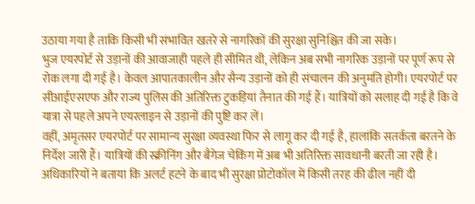उठाया गया है ताकि किसी भी संभावित खतरे से नागरिकों की सुरक्षा सुनिश्चित की जा सके।
भुज एयरपोर्ट से उड़ानों की आवाजाही पहले ही सीमित थी, लेकिन अब सभी नागरिक उड़ानों पर पूर्ण रूप से रोक लगा दी गई है। केवल आपातकालीन और सैन्य उड़ानों को ही संचालन की अनुमति होगी। एयरपोर्ट पर सीआईएसएफ और राज्य पुलिस की अतिरिक्त टुकड़ियां तैनात की गई हैं। यात्रियों को सलाह दी गई है कि वे यात्रा से पहले अपने एयरलाइन से उड़ानों की पुष्टि कर लें।
वहीं, अमृतसर एयरपोर्ट पर सामान्य सुरक्षा व्यवस्था फिर से लागू कर दी गई है, हालांकि सतर्कता बरतने के निर्देश जारी हैं। यात्रियों की स्क्रीनिंग और बैगेज चेकिंग में अब भी अतिरिक्त सावधानी बरती जा रही है। अधिकारियों ने बताया कि अलर्ट हटने के बाद भी सुरक्षा प्रोटोकॉल में किसी तरह की ढील नहीं दी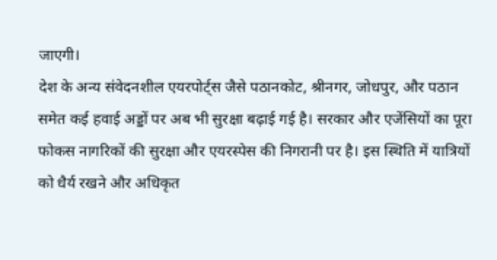जाएगी।
देश के अन्य संवेदनशील एयरपोर्ट्स जैसे पठानकोट, श्रीनगर, जोधपुर, और पठान समेत कई हवाई अड्डों पर अब भी सुरक्षा बढ़ाई गई है। सरकार और एजेंसियों का पूरा फोकस नागरिकों की सुरक्षा और एयरस्पेस की निगरानी पर है। इस स्थिति में यात्रियों को धैर्य रखने और अधिकृत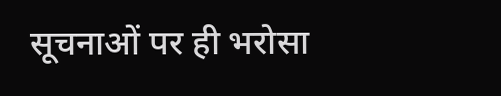सूचनाओं पर ही भरोसा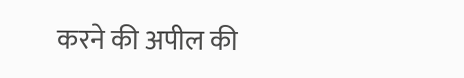करने की अपील की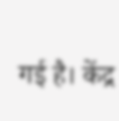गई है। केंद्र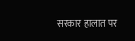सरकार हालात पर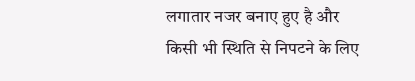लगातार नजर बनाए हुए है और किसी भी स्थिति से निपटने के लिए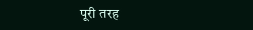पूरी तरह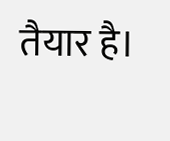तैयार है।